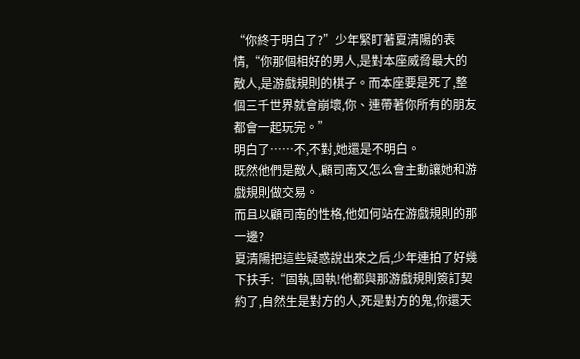“你終于明白了?”少年緊盯著夏清陽的表情,“你那個相好的男人,是對本座威脅最大的敵人,是游戲規則的棋子。而本座要是死了,整個三千世界就會崩壞,你、連帶著你所有的朋友都會一起玩完。”
明白了……不,不對,她還是不明白。
既然他們是敵人,顧司南又怎么會主動讓她和游戲規則做交易。
而且以顧司南的性格,他如何站在游戲規則的那一邊?
夏清陽把這些疑惑說出來之后,少年連拍了好幾下扶手:“固執,固執!他都與那游戲規則簽訂契約了,自然生是對方的人,死是對方的鬼,你還天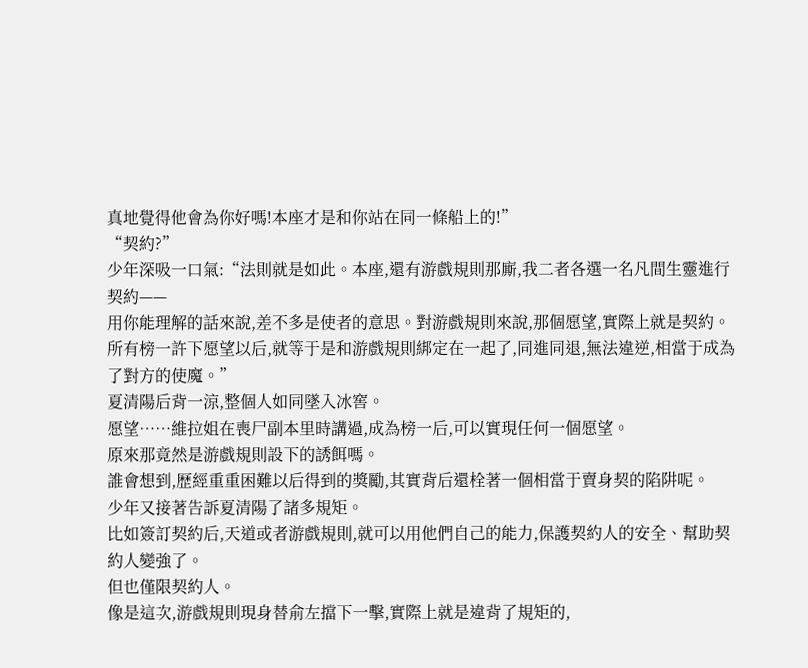真地覺得他會為你好嗎!本座才是和你站在同一條船上的!”
“契約?”
少年深吸一口氣:“法則就是如此。本座,還有游戲規則那廝,我二者各選一名凡間生靈進行契約——
用你能理解的話來說,差不多是使者的意思。對游戲規則來說,那個愿望,實際上就是契約。所有榜一許下愿望以后,就等于是和游戲規則綁定在一起了,同進同退,無法違逆,相當于成為了對方的使魔。”
夏清陽后背一涼,整個人如同墜入冰窖。
愿望……維拉姐在喪尸副本里時講過,成為榜一后,可以實現任何一個愿望。
原來那竟然是游戲規則設下的誘餌嗎。
誰會想到,歷經重重困難以后得到的獎勵,其實背后還栓著一個相當于賣身契的陷阱呢。
少年又接著告訴夏清陽了諸多規矩。
比如簽訂契約后,天道或者游戲規則,就可以用他們自己的能力,保護契約人的安全、幫助契約人變強了。
但也僅限契約人。
像是這次,游戲規則現身替俞左擋下一擊,實際上就是違背了規矩的,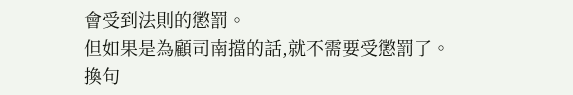會受到法則的懲罰。
但如果是為顧司南擋的話,就不需要受懲罰了。
換句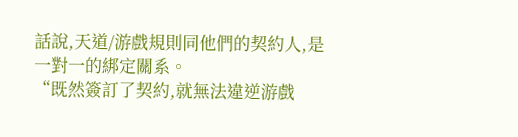話說,天道/游戲規則同他們的契約人,是一對一的綁定關系。
“既然簽訂了契約,就無法違逆游戲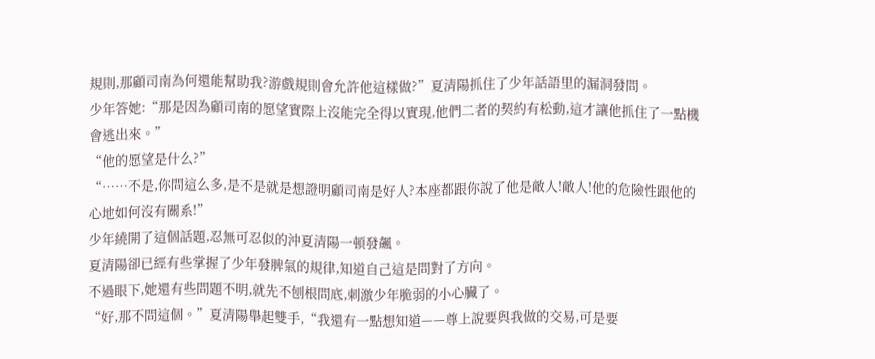規則,那顧司南為何還能幫助我?游戲規則會允許他這樣做?”夏清陽抓住了少年話語里的漏洞發問。
少年答她:“那是因為顧司南的愿望實際上沒能完全得以實現,他們二者的契約有松動,這才讓他抓住了一點機會逃出來。”
“他的愿望是什么?”
“……不是,你問這么多,是不是就是想證明顧司南是好人?本座都跟你說了他是敵人!敵人!他的危險性跟他的心地如何沒有關系!”
少年繞開了這個話題,忍無可忍似的沖夏清陽一頓發飆。
夏清陽卻已經有些掌握了少年發脾氣的規律,知道自己這是問對了方向。
不過眼下,她還有些問題不明,就先不刨根問底,刺激少年脆弱的小心臟了。
“好,那不問這個。”夏清陽舉起雙手,“我還有一點想知道——尊上說要與我做的交易,可是要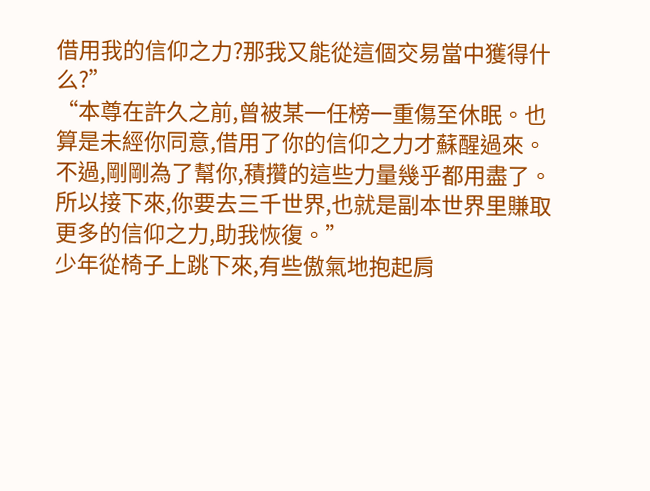借用我的信仰之力?那我又能從這個交易當中獲得什么?”
“本尊在許久之前,曾被某一任榜一重傷至休眠。也算是未經你同意,借用了你的信仰之力才蘇醒過來。不過,剛剛為了幫你,積攢的這些力量幾乎都用盡了。所以接下來,你要去三千世界,也就是副本世界里賺取更多的信仰之力,助我恢復。”
少年從椅子上跳下來,有些傲氣地抱起肩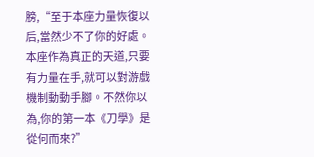膀,“至于本座力量恢復以后,當然少不了你的好處。本座作為真正的天道,只要有力量在手,就可以對游戲機制動動手腳。不然你以為,你的第一本《刀學》是從何而來?”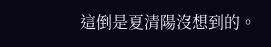這倒是夏清陽沒想到的。